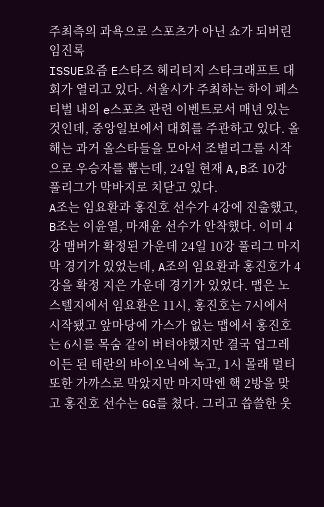주최측의 과욕으로 스포츠가 아닌 쇼가 되버린 임진록
ISSUE요즘 E스타즈 헤리티지 스타크래프트 대회가 열리고 있다. 서울시가 주최하는 하이 페스티벌 내의 e스포츠 관련 이벤트로서 매년 있는 것인데, 중앙일보에서 대회를 주관하고 있다. 올해는 과거 올스타들을 모아서 조별리그를 시작으로 우승자를 뽑는데, 24일 현재 A,B조 10강 풀리그가 막바지로 치닫고 있다.
A조는 임요환과 홍진호 선수가 4강에 진출했고, B조는 이윤열, 마재윤 선수가 안착했다. 이미 4강 맴버가 확정된 가운데 24일 10강 풀리그 마지막 경기가 있었는데, A조의 임요환과 홍진호가 4강을 확정 지은 가운데 경기가 있었다. 맵은 노스텔지에서 임요환은 11시, 홍진호는 7시에서 시작됐고 앞마당에 가스가 없는 맵에서 홍진호는 6시를 목숨 같이 버텨야했지만 결국 업그레이든 된 테란의 바이오닉에 녹고, 1시 몰래 멀티 또한 가까스로 막았지만 마지막엔 핵 2방을 맞고 홍진호 선수는 GG를 쳤다. 그리고 씁쓸한 웃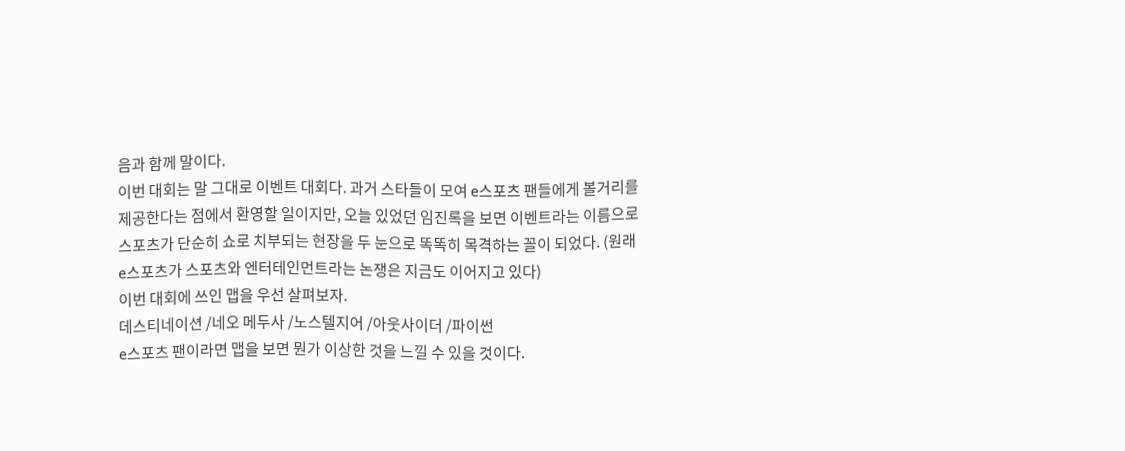음과 함께 말이다.
이번 대회는 말 그대로 이벤트 대회다. 과거 스타들이 모여 e스포츠 팬들에게 볼거리를 제공한다는 점에서 환영할 일이지만, 오늘 있었던 임진록을 보면 이벤트라는 이름으로 스포츠가 단순히 쇼로 치부되는 현장을 두 눈으로 똑똑히 목격하는 꼴이 되었다. (원래 e스포츠가 스포츠와 엔터테인먼트라는 논쟁은 지금도 이어지고 있다)
이번 대회에 쓰인 맵을 우선 살펴보자.
데스티네이션 /네오 메두사 /노스텔지어 /아웃사이더 /파이썬
e스포츠 팬이라면 맵을 보면 뭔가 이상한 것을 느낄 수 있을 것이다.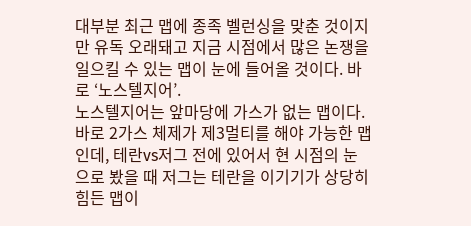대부분 최근 맵에 종족 벨런싱을 맞춘 것이지만 유독 오래돼고 지금 시점에서 많은 논쟁을 일으킬 수 있는 맵이 눈에 들어올 것이다. 바로 ‘노스텔지어’.
노스텔지어는 앞마당에 가스가 없는 맵이다. 바로 2가스 체제가 제3멀티를 해야 가능한 맵인데, 테란vs저그 전에 있어서 현 시점의 눈으로 봤을 때 저그는 테란을 이기기가 상당히 힘든 맵이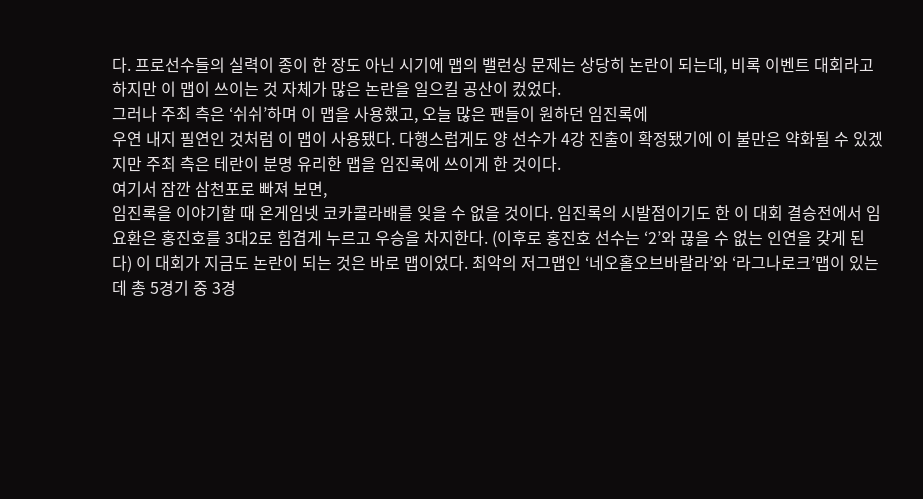다. 프로선수들의 실력이 종이 한 장도 아닌 시기에 맵의 밸런싱 문제는 상당히 논란이 되는데, 비록 이벤트 대회라고 하지만 이 맵이 쓰이는 것 자체가 많은 논란을 일으킬 공산이 컸었다.
그러나 주최 측은 ‘쉬쉬’하며 이 맵을 사용했고, 오늘 많은 팬들이 원하던 임진록에
우연 내지 필연인 것처럼 이 맵이 사용됐다. 다행스럽게도 양 선수가 4강 진출이 확정됐기에 이 불만은 약화될 수 있겠지만 주최 측은 테란이 분명 유리한 맵을 임진록에 쓰이게 한 것이다.
여기서 잠깐 삼천포로 빠져 보면,
임진록을 이야기할 때 온게임넷 코카콜라배를 잊을 수 없을 것이다. 임진록의 시발점이기도 한 이 대회 결승전에서 임요환은 홍진호를 3대2로 힘겹게 누르고 우승을 차지한다. (이후로 홍진호 선수는 ‘2’와 끊을 수 없는 인연을 갖게 된다) 이 대회가 지금도 논란이 되는 것은 바로 맵이었다. 최악의 저그맵인 ‘네오홀오브바랄라’와 ‘라그나로크’맵이 있는데 총 5경기 중 3경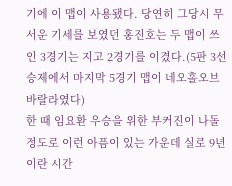기에 이 맵이 사용됐다. 당연히 그당시 무서운 기세를 보였던 홍진호는 두 맵이 쓰인 3경기는 지고 2경기를 이겼다.(5판 3선승제에서 마지막 5경기 맵이 네오홀오브바랄라였다)
한 때 임요환 우승을 위한 부커진이 나돌 정도로 이런 아픔이 있는 가운데 실로 9년이란 시간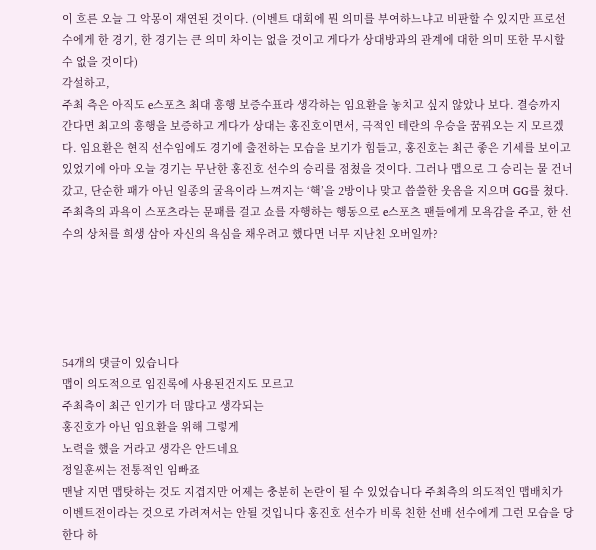이 흐른 오늘 그 악몽이 재연된 것이다. (이벤트 대회에 뭔 의미를 부여하느냐고 비판할 수 있지만 프로선수에게 한 경기, 한 경기는 큰 의미 차이는 없을 것이고 게다가 상대방과의 관계에 대한 의미 또한 무시할 수 없을 것이다)
각설하고,
주최 측은 아직도 e스포츠 최대 흥행 보증수표라 생각하는 임요환을 놓치고 싶지 않았나 보다. 결승까지 간다면 최고의 흥행을 보증하고 게다가 상대는 홍진호이면서, 극적인 테란의 우승을 꿈꿔오는 지 모르겠다. 임요환은 현직 선수임에도 경기에 출전하는 모습을 보기가 힘들고, 홍진호는 최근 좋은 기세를 보이고 있었기에 아마 오늘 경기는 무난한 홍진호 선수의 승리를 점쳤을 것이다. 그러나 맵으로 그 승리는 물 건너 갔고, 단순한 패가 아닌 일종의 굴욕이라 느껴지는 ‘핵’을 2방이나 맞고 씁쓸한 웃음을 지으며 GG를 쳤다.
주최측의 과욕이 스포츠라는 문패를 걸고 쇼를 자행하는 행동으로 e스포츠 팬들에게 모욕감을 주고, 한 선수의 상처를 희생 삼아 자신의 욕심을 채우려고 했다면 너무 지난친 오버일까?





54개의 댓글이 있습니다
맵이 의도적으로 임진록에 사용된건지도 모르고
주최측이 최근 인기가 더 많다고 생각되는
홍진호가 아닌 임요환을 위해 그렇게
노력을 했을 거라고 생각은 안드네요
정일훈씨는 전통적인 임빠죠
맨날 지면 맵탓하는 것도 지겹지만 어제는 충분히 논란이 될 수 있었습니다 주최측의 의도적인 맵배치가 이벤트전이라는 것으로 가려져서는 안될 것입니다 홍진호 선수가 비록 친한 선배 선수에게 그런 모습을 당한다 하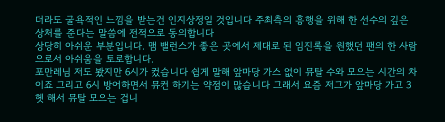더라도 굴욕적인 느낌을 받는건 인지상정일 것입니다 주최측의 흥행을 위해 한 선수의 깊은 상처를 준다는 말씀에 전적으로 동의합니다
상당히 아쉬운 부분입니다. 맴 밸런스가 좋은 곳에서 제대로 된 임진록을 원했던 팬의 한 사람으로서 아쉬움을 토로합니다.
포만레님 저도 봤지만 6시가 컸습니다 쉽게 말해 앞마당 가스 없이 뮤탈 수와 모으는 시간의 차이죠 그리고 6시 방어하면서 뮤컨 하기는 약점이 많습니다 그래서 요즘 저그가 앞마당 가고 3헷 해서 뮤탈 모으는 겁니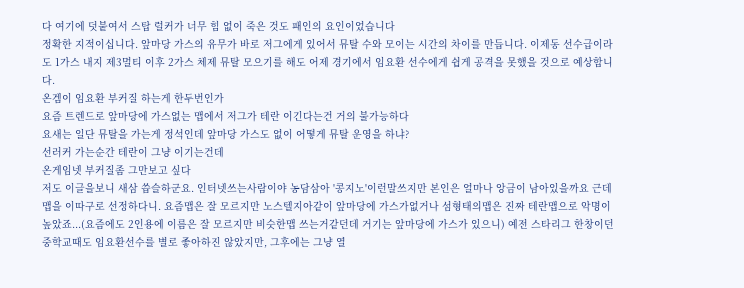다 여기에 덧붙여서 스탑 럴커가 너무 힘 없이 죽은 것도 패인의 요인이었습니다
정확한 지적이십니다. 앞마당 가스의 유무가 바로 저그에게 있어서 뮤탈 수와 모이는 시간의 차이를 만듭니다. 이제동 선수급이라도 1가스 내지 제3멀티 이후 2가스 체제 뮤탈 모으기를 해도 어제 경기에서 임요환 선수에게 쉽게 공격을 못했을 것으로 예상합니다.
온겜이 임요환 부커질 하는게 한두번인가
요즘 트렌드로 앞마당에 가스없는 맵에서 저그가 테란 이긴다는건 거의 불가능하다
요새는 일단 뮤탈을 가는게 정석인데 앞마당 가스도 없이 어떻게 뮤탈 운영을 하냐?
선러커 가는순간 테란이 그냥 이기는건데
온게임넷 부커질좀 그만보고 싶다
저도 이글을보니 새삼 씁슬하군요. 인터넷쓰는사람이야 농담삼아 '콩지노'이런말쓰지만 본인은 얼마나 앙금이 남아있을까요 근데 맵을 이따구로 선정하다니. 요즘맵은 잘 모르지만 노스텔지아같이 앞마당에 가스가없거나 섬형태의맵은 진짜 테란맵으로 악명이 높았죠...(요즘에도 2인용에 이름은 잘 모르지만 비슷한맵 쓰는거같던데 거기는 앞마당에 가스가 있으니) 예전 스타리그 한창이던 중학교때도 임요환선수를 별로 좋아하진 않았지만, 그후에는 그냥 열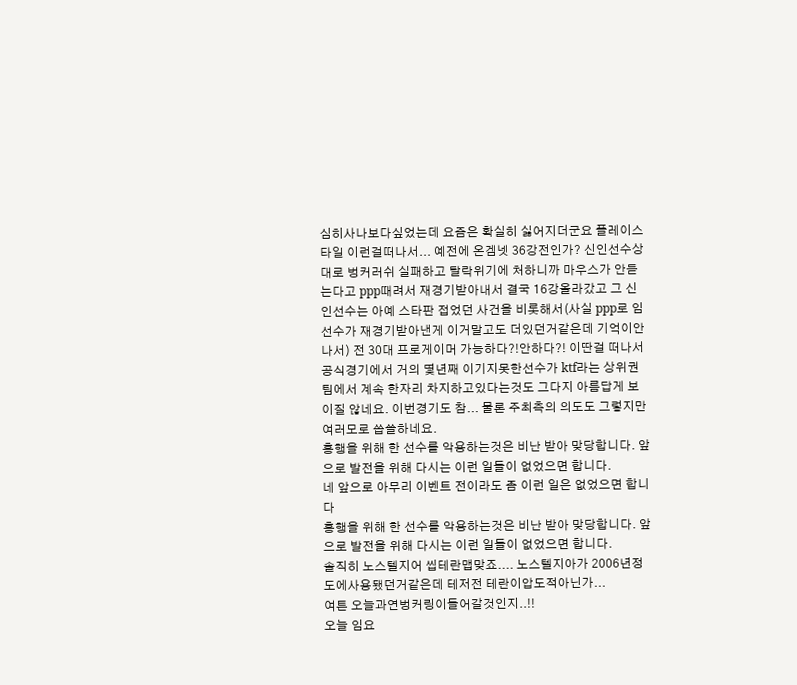심히사나보다싶었는데 요즘은 확실히 싫어지더군요 플레이스타일 이런걸떠나서... 예전에 온겜넷 36강전인가? 신인선수상대로 벙커러쉬 실패하고 탈락위기에 처하니까 마우스가 안듣는다고 ppp때려서 재경기받아내서 결국 16강올라갔고 그 신인선수는 아예 스타판 접었던 사건을 비롯해서(사실 ppp로 임선수가 재경기받아낸게 이거말고도 더있던거같은데 기억이안나서) 전 30대 프로게이머 가능하다?!안하다?! 이딴걸 떠나서 공식경기에서 거의 몇년째 이기지못한선수가 ktf라는 상위권팀에서 계속 한자리 차지하고있다는것도 그다지 아름답게 보이질 않네요. 이번경기도 참... 물론 주최측의 의도도 그렇지만 여러모로 씁쓸하네요.
흥행을 위해 한 선수를 악용하는것은 비난 받아 맞당합니다. 앞으로 발전을 위해 다시는 이런 일들이 없었으면 합니다.
네 앞으로 아무리 이벤트 전이라도 좀 이런 일은 없었으면 합니다
흥행을 위해 한 선수를 악용하는것은 비난 받아 맞당합니다. 앞으로 발전을 위해 다시는 이런 일들이 없었으면 합니다.
솔직히 노스텔지어 씹테란맵맞죠.... 노스텔지아가 2006년정도에사용됐던거같은데 테저전 테란이압도적아닌가...
여튼 오늘과연벙커링이들어갈것인지..!!
오늘 임요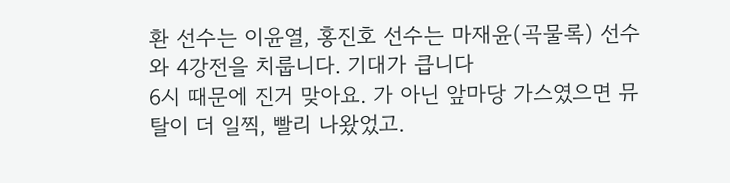환 선수는 이윤열, 홍진호 선수는 마재윤(곡물록) 선수와 4강전을 치룹니다. 기대가 큽니다
6시 때문에 진거 맞아요. 가 아닌 앞마당 가스였으면 뮤탈이 더 일찍, 빨리 나왔었고.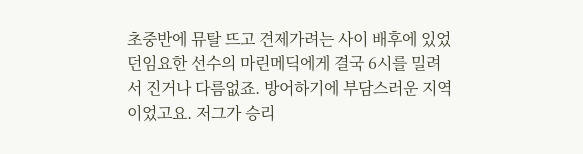초중반에 뮤탈 뜨고 견제가려는 사이 배후에 있었던임요한 선수의 마린메딕에게 결국 6시를 밀려서 진거나 다름없죠. 방어하기에 부담스러운 지역이었고요. 저그가 승리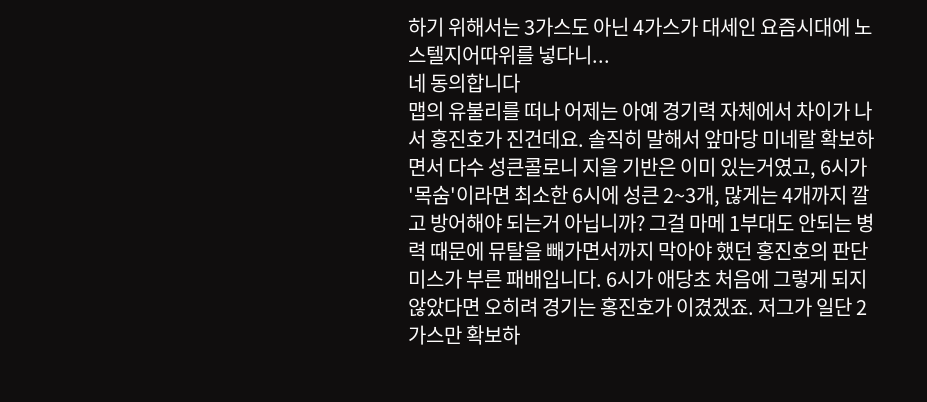하기 위해서는 3가스도 아닌 4가스가 대세인 요즘시대에 노스텔지어따위를 넣다니...
네 동의합니다
맵의 유불리를 떠나 어제는 아예 경기력 자체에서 차이가 나서 홍진호가 진건데요. 솔직히 말해서 앞마당 미네랄 확보하면서 다수 성큰콜로니 지을 기반은 이미 있는거였고, 6시가 '목숨'이라면 최소한 6시에 성큰 2~3개, 많게는 4개까지 깔고 방어해야 되는거 아닙니까? 그걸 마메 1부대도 안되는 병력 때문에 뮤탈을 빼가면서까지 막아야 했던 홍진호의 판단미스가 부른 패배입니다. 6시가 애당초 처음에 그렇게 되지 않았다면 오히려 경기는 홍진호가 이겼겠죠. 저그가 일단 2가스만 확보하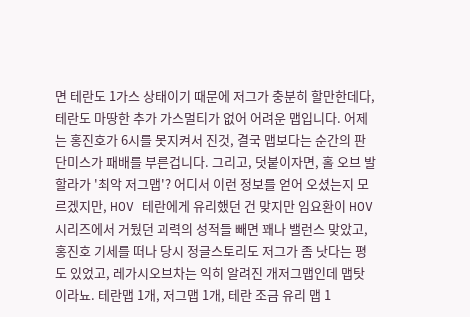면 테란도 1가스 상태이기 때문에 저그가 충분히 할만한데다, 테란도 마땅한 추가 가스멀티가 없어 어려운 맵입니다. 어제는 홍진호가 6시를 못지켜서 진것, 결국 맵보다는 순간의 판단미스가 패배를 부른겁니다. 그리고, 덧붙이자면, 홀 오브 발할라가 '최악 저그맵'? 어디서 이런 정보를 얻어 오셨는지 모르겠지만, HOV 테란에게 유리했던 건 맞지만 임요환이 HOV 시리즈에서 거뒀던 괴력의 성적들 빼면 꽤나 밸런스 맞았고, 홍진호 기세를 떠나 당시 정글스토리도 저그가 좀 낫다는 평도 있었고, 레가시오브차는 익히 알려진 개저그맵인데 맵탓이라뇨. 테란맵 1개, 저그맵 1개, 테란 조금 유리 맵 1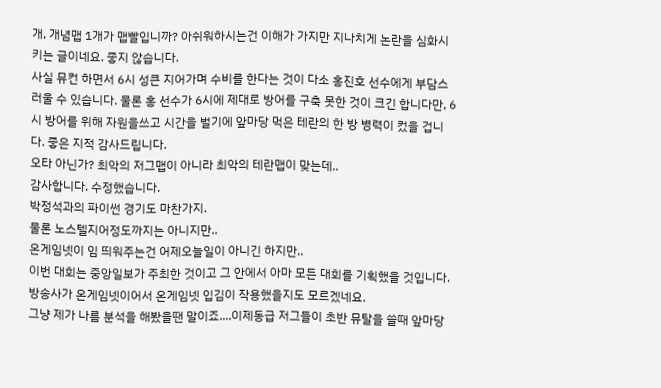개, 개념맵 1개가 맵빨입니까? 아쉬워하시는건 이해가 가지만 지나치게 논란을 심화시키는 글이네요. 좋지 않습니다.
사실 뮤컨 하면서 6시 성큰 지어가며 수비를 한다는 것이 다소 홍진호 선수에게 부담스러울 수 있습니다. 물론 홍 선수가 6시에 제대로 방어를 구축 못한 것이 크긴 합니다만, 6시 방어를 위해 자원을쓰고 시간을 벌기에 앞마당 먹은 테란의 한 방 병력이 컸을 겁니다. 좋은 지적 감사드립니다.
오타 아닌가? 최악의 저그맵이 아니라 최악의 테란맵이 맞는데..
감사합니다. 수정했습니다.
박정석과의 파이썬 경기도 마찬가지.
물론 노스텔지어정도까지는 아니지만..
온게임넷이 임 띄워주는건 어제오늘일이 아니긴 하지만..
이번 대회는 중앙일보가 주최한 것이고 그 안에서 아마 모든 대회를 기획했을 것입니다. 방송사가 온게임넷이어서 온게임넷 입김이 작용했을지도 모르겠네요.
그냥 제가 나름 분석을 해봤을땐 말이죠....이제동급 저그들이 초반 뮤탈을 쓸때 앞마당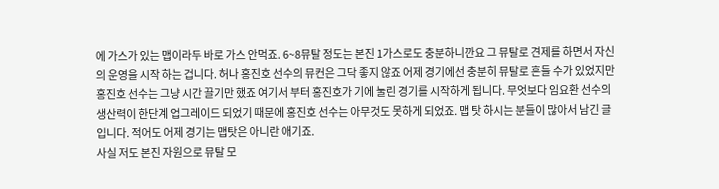에 가스가 있는 맵이라두 바로 가스 안먹죠. 6~8뮤탈 정도는 본진 1가스로도 충분하니깐요 그 뮤탈로 견제를 하면서 자신의 운영을 시작 하는 겁니다. 허나 홍진호 선수의 뮤컨은 그닥 좋지 않죠 어제 경기에선 충분히 뮤탈로 흔들 수가 있었지만 홍진호 선수는 그냥 시간 끌기만 했죠 여기서 부터 홍진호가 기에 눌린 경기를 시작하게 됩니다. 무엇보다 임요환 선수의 생산력이 한단계 업그레이드 되었기 때문에 홍진호 선수는 아무것도 못하게 되었죠. 맵 탓 하시는 분들이 많아서 남긴 글입니다. 적어도 어제 경기는 맵탓은 아니란 애기죠.
사실 저도 본진 자원으로 뮤탈 모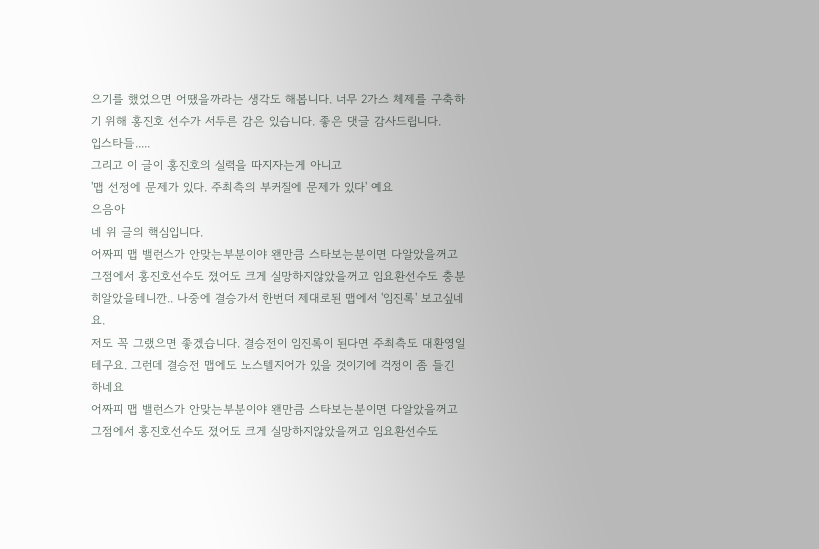으기를 했었으면 어땠을까라는 생각도 해봅니다. 너무 2가스 체제를 구축하기 위해 홍진호 선수가 서두른 감은 있습니다. 좋은 댓글 감사드립니다.
입스타들.....
그리고 이 글이 홍진호의 실력을 따지자는게 아니고
'맵 선정에 문제가 있다. 주최측의 부커질에 문제가 있다' 예요
으음아
네 위 글의 핵심입니다.
어짜피 맵 밸런스가 안맞는부분이야 왠만큼 스타보는분이면 다알았을꺼고 그점에서 홍진호선수도 졌어도 크게 실망하지않았을꺼고 임요환선수도 충분히알았을테니깐.. 나중에 결승가서 한번더 제대로된 맵에서 '임진록' 보고싶네요.
저도 꼭 그랬으면 좋겠습니다. 결승전이 임진록이 된다면 주최측도 대환영일테구요. 그런데 결승전 맵에도 노스텔지어가 있을 것이기에 걱정이 좀 들긴 하네요
어짜피 맵 밸런스가 안맞는부분이야 왠만큼 스타보는분이면 다알았을꺼고 그점에서 홍진호선수도 졌어도 크게 실망하지않았을꺼고 임요환선수도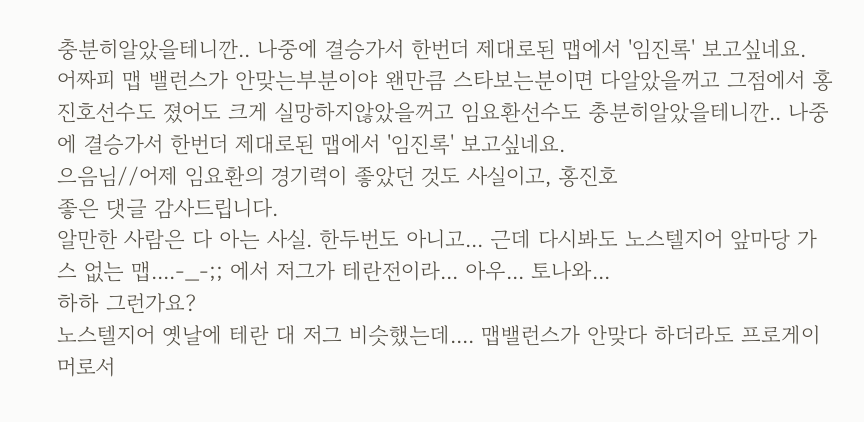충분히알았을테니깐.. 나중에 결승가서 한번더 제대로된 맵에서 '임진록' 보고싶네요.
어짜피 맵 밸런스가 안맞는부분이야 왠만큼 스타보는분이면 다알았을꺼고 그점에서 홍진호선수도 졌어도 크게 실망하지않았을꺼고 임요환선수도 충분히알았을테니깐.. 나중에 결승가서 한번더 제대로된 맵에서 '임진록' 보고싶네요.
으음님//어제 임요환의 경기력이 좋았던 것도 사실이고, 홍진호
좋은 댓글 감사드립니다.
알만한 사람은 다 아는 사실. 한두번도 아니고... 근데 다시봐도 노스텔지어 앞마당 가스 없는 맵....-_-;; 에서 저그가 테란전이라... 아우... 토나와...
하하 그런가요?
노스텔지어 옛날에 테란 대 저그 비슷했는데.... 맵밸런스가 안맞다 하더라도 프로게이머로서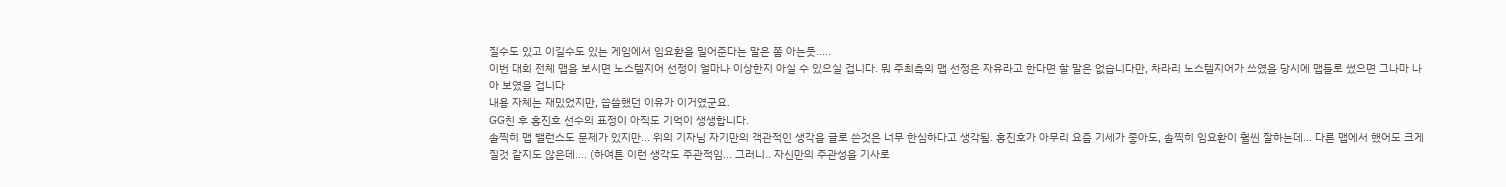질수도 있고 이길수도 있는 게임에서 임요환을 밀어준다는 말은 쫌 아는듯.....
이번 대회 전체 맵을 보시면 노스텔지어 선정이 얼마나 이상한지 아실 수 있으실 겁니다. 뭐 주최측의 맵 선정은 자유라고 한다면 할 말은 없습니다만, 차라리 노스텔지어가 쓰였을 당시에 맵들로 썼으면 그나마 나아 보였을 겁니다
내용 자체는 재밌었지만, 씁쓸했던 이유가 이거였군요.
GG친 후 홍진호 선수의 표정이 아직도 기억이 생생합니다.
솔찍히 맵 밸런스도 문제가 있지만... 위의 기자님 자기만의 객관적인 생각을 글로 쓴것은 너무 한심하다고 생각됨. 홍진호가 아무리 요즘 기세가 좋아도, 솔찍히 임요환이 훨씬 잘하는데... 다른 맵에서 했어도 크게 질것 같지도 않은데.... (하여튼 이런 생각도 주관적임... 그러니.. 자신만의 주관성을 기사로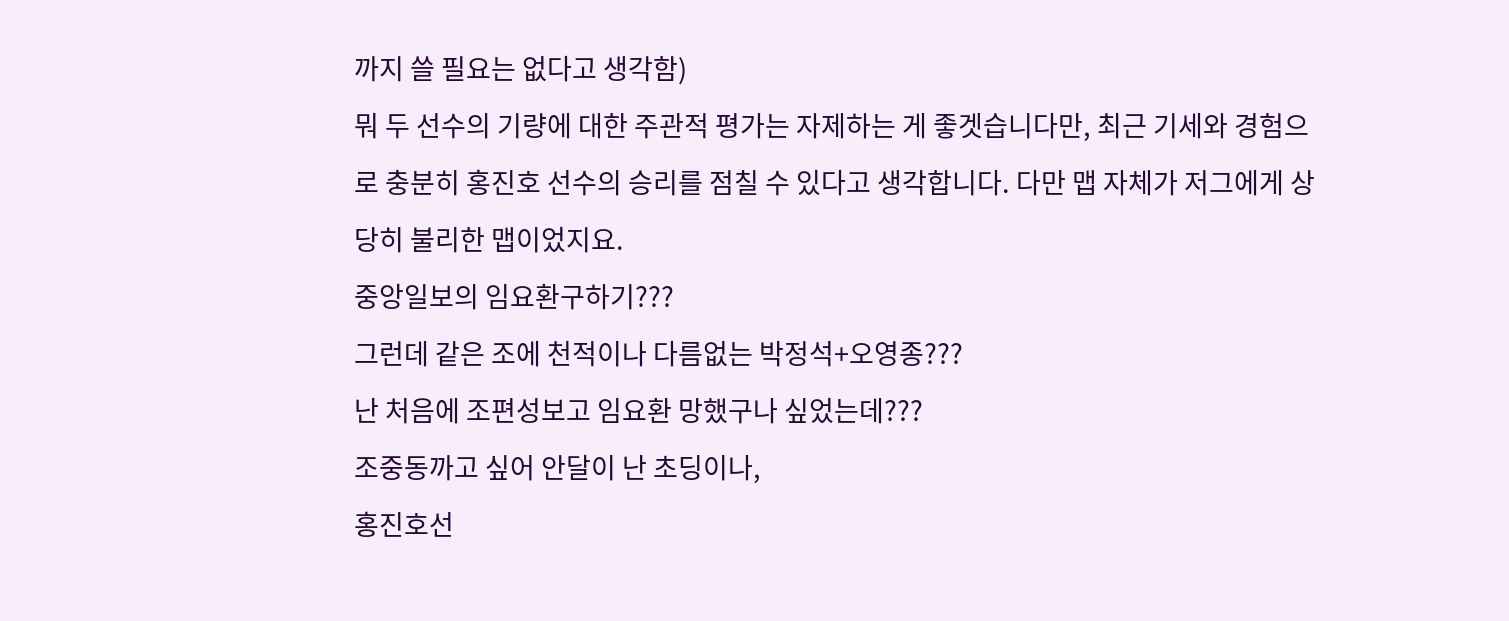까지 쓸 필요는 없다고 생각함)
뭐 두 선수의 기량에 대한 주관적 평가는 자제하는 게 좋겟습니다만, 최근 기세와 경험으로 충분히 홍진호 선수의 승리를 점칠 수 있다고 생각합니다. 다만 맵 자체가 저그에게 상당히 불리한 맵이었지요.
중앙일보의 임요환구하기???
그런데 같은 조에 천적이나 다름없는 박정석+오영종???
난 처음에 조편성보고 임요환 망했구나 싶었는데???
조중동까고 싶어 안달이 난 초딩이나,
홍진호선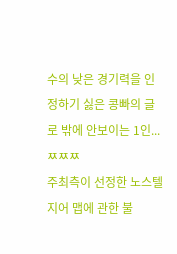수의 낮은 경기력을 인정하기 싫은 콩빠의 글로 밖에 안보이는 1인...ㅉㅉㅉ
주최측이 선정한 노스텔지어 맵에 관한 불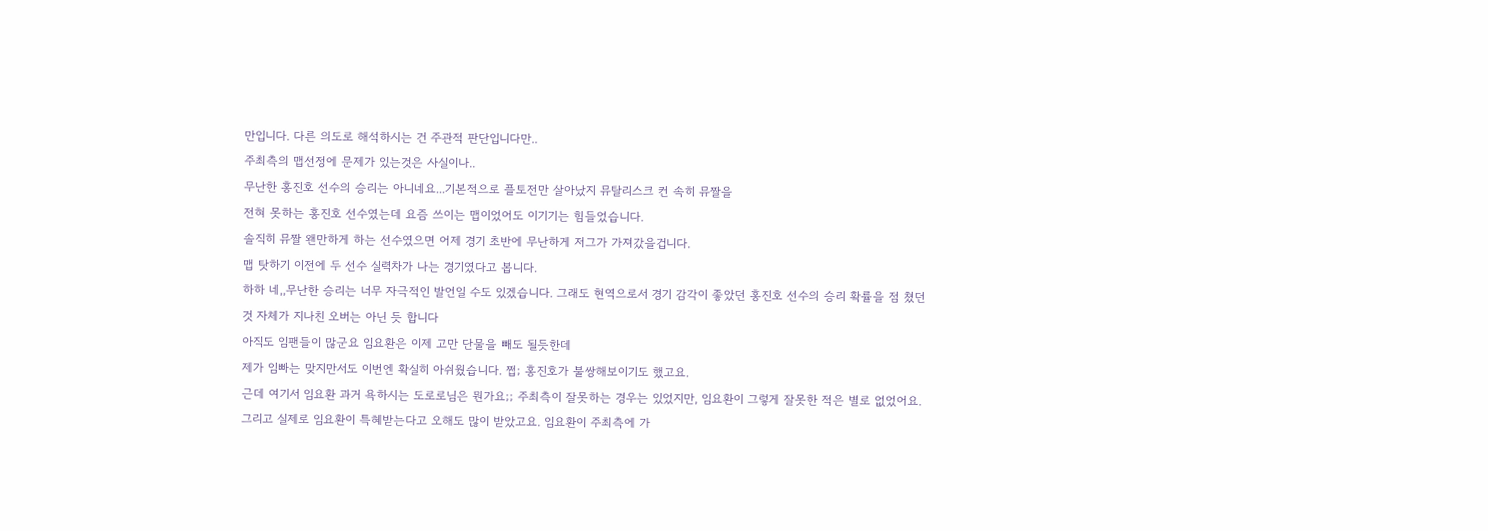만입니다. 다른 의도로 해석하시는 건 주관적 판단입니다만..
주최측의 맵선정에 문제가 있는것은 사실이나..
무난한 홍진호 선수의 승리는 아니네요...기본적으로 플토전만 살아났지 뮤탈리스크 컨 속히 뮤짤을
전혀 못하는 홍진호 선수였는데 요즘 쓰이는 맵이었어도 이기기는 힘들었습니다.
솔직히 뮤짤 왠만하게 하는 선수였으면 어제 경기 초반에 무난하게 저그가 가져갔을겁니다.
맵 탓하기 이전에 두 선수 실력차가 나는 경기였다고 봅니다.
하하 네,,무난한 승리는 너무 자극적인 발언일 수도 있겠습니다. 그래도 현역으로서 경기 감각이 좋았던 홍진호 선수의 승리 확률을 점 쳤던 것 자체가 지나친 오버는 아닌 듯 합니다
아직도 임팬들이 많군요 임요환은 이제 고만 단물을 빼도 될듯한데
제가 임빠는 맞지만서도 이번엔 확실히 아쉬웠습니다. 쩝; 홍진호가 불쌍해보이기도 했고요.
근데 여기서 임요환 과거 욕하시는 도로로님은 뭔가요;; 주최측이 잘못하는 경우는 있었지만, 임요환이 그렇게 잘못한 적은 별로 없었어요. 그리고 실제로 임요환이 특혜받는다고 오해도 많이 받았고요. 임요환이 주최측에 가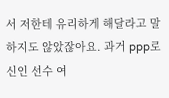서 저한테 유리하게 해달라고 말하지도 않았잖아요. 과거 ppp로 신인 선수 여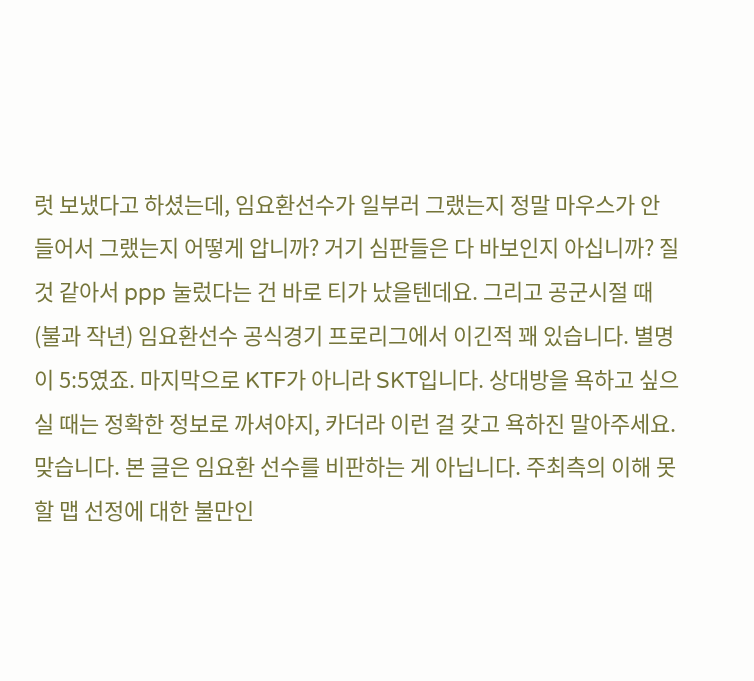럿 보냈다고 하셨는데, 임요환선수가 일부러 그랬는지 정말 마우스가 안 들어서 그랬는지 어떻게 압니까? 거기 심판들은 다 바보인지 아십니까? 질 것 같아서 ppp 눌렀다는 건 바로 티가 났을텐데요. 그리고 공군시절 때 (불과 작년) 임요환선수 공식경기 프로리그에서 이긴적 꽤 있습니다. 별명이 5:5였죠. 마지막으로 KTF가 아니라 SKT입니다. 상대방을 욕하고 싶으실 때는 정확한 정보로 까셔야지, 카더라 이런 걸 갖고 욕하진 말아주세요.
맞습니다. 본 글은 임요환 선수를 비판하는 게 아닙니다. 주최측의 이해 못할 맵 선정에 대한 불만인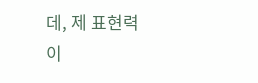데, 제 표현력이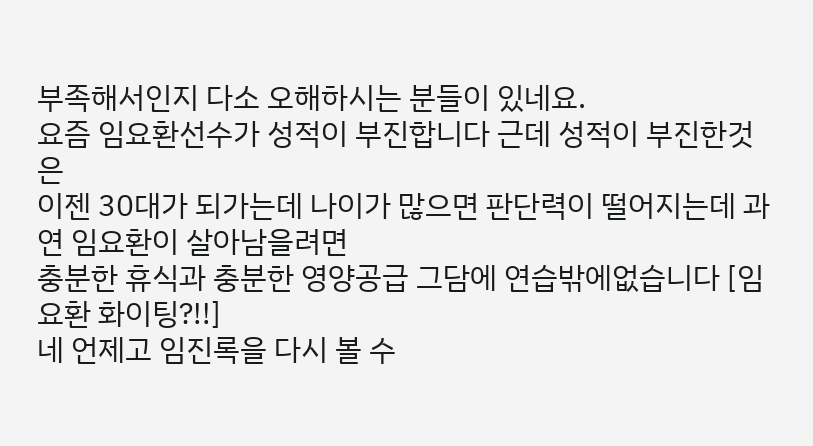부족해서인지 다소 오해하시는 분들이 있네요.
요즘 임요환선수가 성적이 부진합니다 근데 성적이 부진한것은
이젠 30대가 되가는데 나이가 많으면 판단력이 떨어지는데 과연 임요환이 살아남을려면
충분한 휴식과 충분한 영양공급 그담에 연습밖에없습니다 [임요환 화이팅?!!]
네 언제고 임진록을 다시 볼 수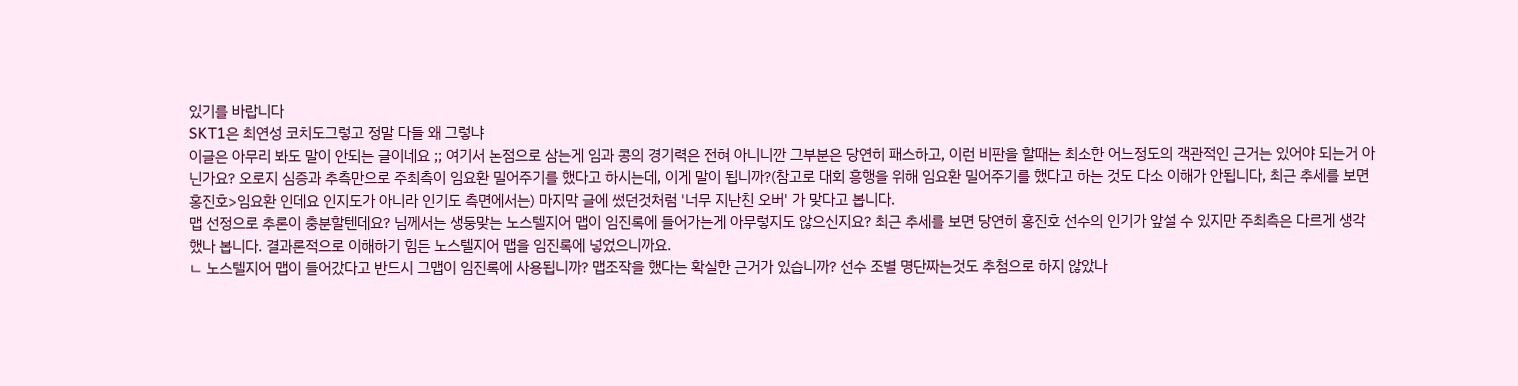있기를 바랍니다
SKT1은 최연성 코치도그렇고 정말 다들 왜 그렇냐
이글은 아무리 봐도 말이 안되는 글이네요 ;; 여기서 논점으로 삼는게 임과 콩의 경기력은 전혀 아니니깐 그부분은 당연히 패스하고, 이런 비판을 할때는 최소한 어느정도의 객관적인 근거는 있어야 되는거 아닌가요? 오로지 심증과 추측만으로 주최측이 임요환 밀어주기를 했다고 하시는데, 이게 말이 됩니까?(참고로 대회 흥행을 위해 임요환 밀어주기를 했다고 하는 것도 다소 이해가 안됩니다, 최근 추세를 보면 홍진호>임요환 인데요 인지도가 아니라 인기도 측면에서는) 마지막 글에 썼던것처럼 '너무 지난친 오버' 가 맞다고 봅니다.
맵 선정으로 추론이 충분할텐데요? 님께서는 생둥맞는 노스텔지어 맵이 임진록에 들어가는게 아무렇지도 않으신지요? 최근 추세를 보면 당연히 홍진호 선수의 인기가 앞설 수 있지만 주최측은 다르게 생각했나 봅니다. 결과론적으로 이해하기 힘든 노스텔지어 맵을 임진록에 넣었으니까요.
ㄴ 노스텔지어 맵이 들어갔다고 반드시 그맵이 임진록에 사용됩니까? 맵조작을 했다는 확실한 근거가 있습니까? 선수 조별 명단짜는것도 추첨으로 하지 않았나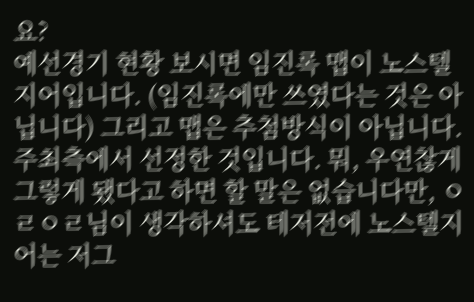요?
예선경기 현황 보시면 임진록 맵이 노스텔지어입니다. (임진록에만 쓰였다는 것은 아닙니다) 그리고 맵은 추첨방식이 아닙니다. 주최측에서 선정한 것입니다. 뭐, 우연찮게 그렇게 됐다고 하면 할 말은 없습니다만, ㅇㄹㅇㄹ님이 생각하셔도 테저전에 노스텔지어는 저그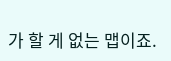가 할 게 없는 맵이죠.